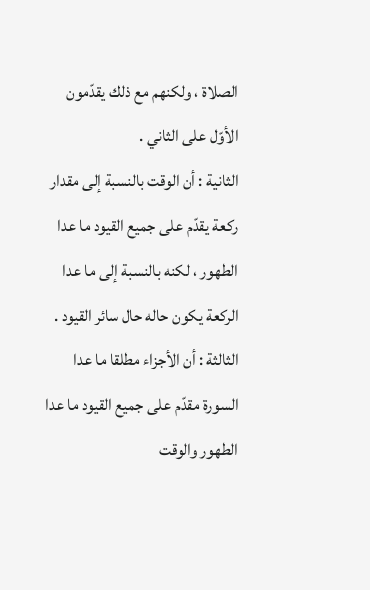الصلاة ، ولكنهم مع ذلك يقدّمون الأوّل على الثاني .
الثانية : أن الوقت بالنسبة إلى مقدار ركعة يقدّم على جميع القيود ما عدا الطهور ، لكنه بالنسبة إلى ما عدا الركعة يكون حاله حال سائر القيود .
الثالثة : أن الأجزاء مطلقا ما عدا السورة مقدّم على جميع القيود ما عدا الطهور والوقت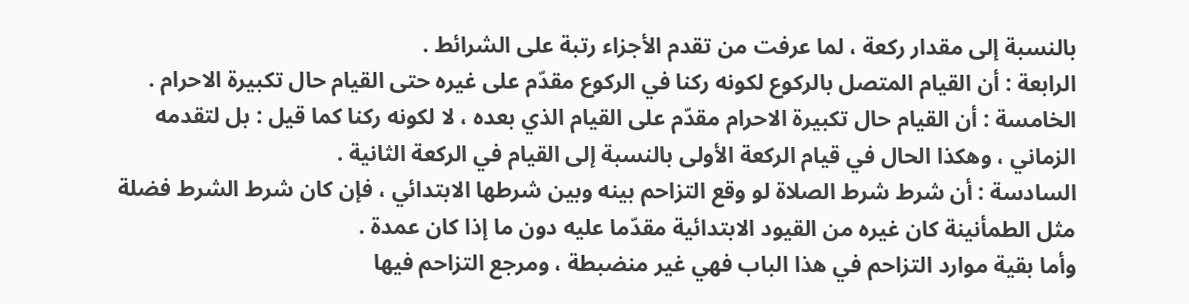بالنسبة إلى مقدار ركعة ، لما عرفت من تقدم الأجزاء رتبة على الشرائط .
الرابعة : أن القيام المتصل بالركوع لكونه ركنا في الركوع مقدّم على غيره حتى القيام حال تكبيرة الاحرام .
الخامسة : أن القيام حال تكبيرة الاحرام مقدّم على القيام الذي بعده ، لا لكونه ركنا كما قيل : بل لتقدمه الزماني ، وهكذا الحال في قيام الركعة الأولى بالنسبة إلى القيام في الركعة الثانية .
السادسة : أن شرط شرط الصلاة لو وقع التزاحم بينه وبين شرطها الابتدائي ، فإن كان شرط الشرط فضلة مثل الطمأنينة كان غيره من القيود الابتدائية مقدّما عليه دون ما إذا كان عمدة .
وأما بقية موارد التزاحم في هذا الباب فهي غير منضبطة ، ومرجع التزاحم فيها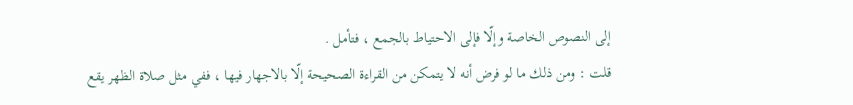إلى النصوص الخاصة وإلّا فإلى الاحتياط بالجمع ، فتأمل .
قلت : ومن ذلك ما لو فرض أنه لا يتمكن من القراءة الصحيحة إلّا بالاجهار فيها ، ففي مثل صلاة الظهر يقع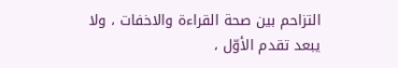التزاحم بين صحة القراءة والاخفات ، ولا يبعد تقدم الأوّل ،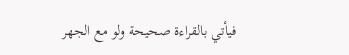فيأتي بالقراءة صحيحة ولو مع الجهر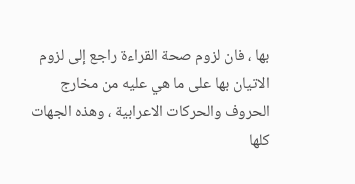بها ، فان لزوم صحة القراءة راجع إلى لزوم الاتيان بها على ما هي عليه من مخارج الحروف والحركات الاعرابية ، وهذه الجهات كلها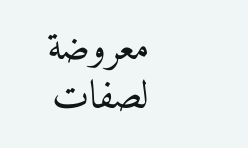معروضة لصفات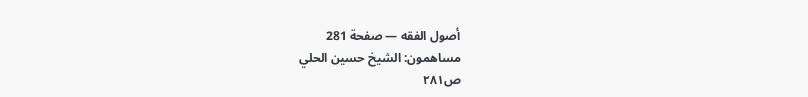أصول الفقه — صفحة 281
مساهمون: الشيخ حسين الحلي
ص٢٨١